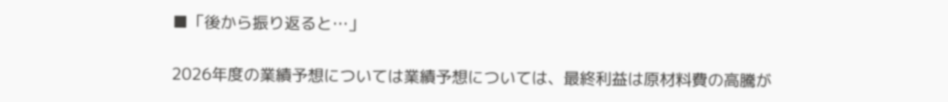■「後から振り返ると…」

2026年度の業績予想については業績予想については、最終利益は原材料費の高騰が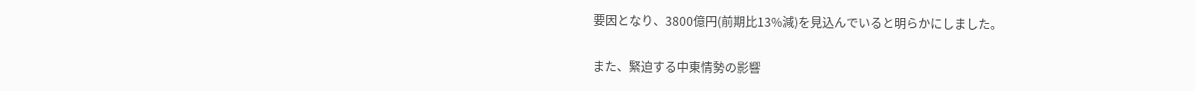要因となり、3800億円(前期比13%減)を見込んでいると明らかにしました。

また、緊迫する中東情勢の影響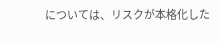については、リスクが本格化した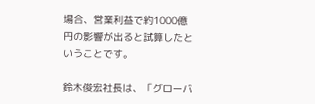場合、営業利益で約1000億円の影響が出ると試算したということです。

鈴木俊宏社長は、「グローバ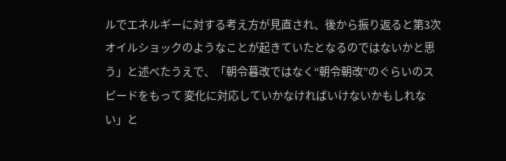ルでエネルギーに対する考え方が見直され、後から振り返ると第3次オイルショックのようなことが起きていたとなるのではないかと思う」と述べたうえで、「朝令暮改ではなく“朝令朝改”のぐらいのスピードをもって 変化に対応していかなければいけないかもしれない」と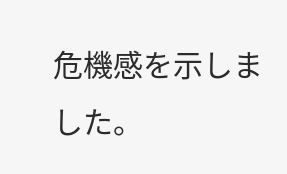危機感を示しました。